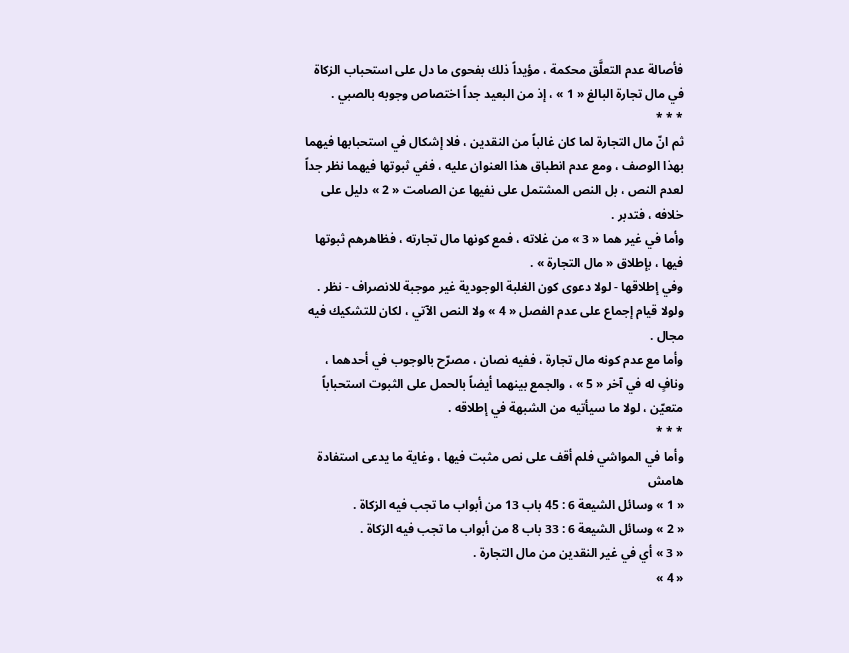فأصالة عدم التعلَّق محكمة ، مؤيداً ذلك بفحوى ما دل على استحباب الزكاة في مال تجارة البالغ « 1 » ، إذ من البعيد جداً اختصاص وجوبه بالصبي .
* * *
ثم انّ مال التجارة لما كان غالباً من النقدين ، فلا إشكال في استحبابها فيهما بهذا الوصف ، ومع عدم انطباق هذا العنوان عليه ، ففي ثبوتها فيهما نظر جداً لعدم النص ، بل النص المشتمل على نفيها عن الصامت « 2 » دليل على خلافه ، فتدبر .
وأما في غير هما « 3 » من غلاته ، فمع كونها مال تجارته ، فظاهرهم ثبوتها فيها ، بإطلاق « مال التجارة » .
وفي إطلاقها - لولا دعوى كون الغلبة الوجودية غير موجبة للانصراف - نظر .
ولولا قيام إجماع على عدم الفصل « 4 » ولا النص الآتي ، لكان للتشكيك فيه مجال .
وأما مع عدم كونه مال تجارة ، ففيه نصان ، مصرّح بالوجوب في أحدهما ، ونافٍ له في آخر « 5 » ، والجمع بينهما أيضاً بالحمل على الثبوت استحباباً متعيّن ، لولا ما سيأتيه من الشبهة في إطلاقه .
* * *
وأما في المواشي فلم أقف على نص مثبت فيها ، وغاية ما يدعى استفادة
هامش
« 1 » وسائل الشيعة 6 : 45 باب 13 من أبواب ما تجب فيه الزكاة .
« 2 » وسائل الشيعة 6 : 33 باب 8 من أبواب ما تجب فيه الزكاة .
« 3 » أي في غير النقدين من مال التجارة .
« 4 »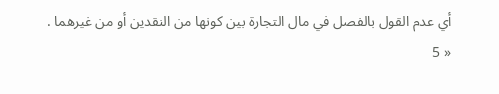أي عدم القول بالفصل في مال التجارة بين كونها من النقدين أو من غيرهما .
« 5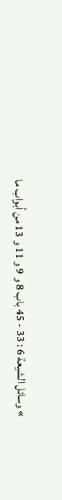» وسائل الشيعة 6 : 33 - 45 باب 8 و 9 و 11 و 13 من أبواب ما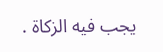يجب فيه الزكاة .